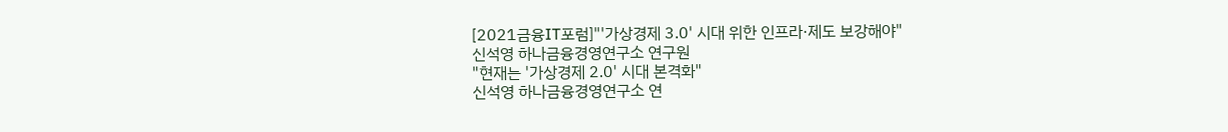[2021금융IT포럼]"'가상경제 3.0' 시대 위한 인프라·제도 보강해야"
신석영 하나금융경영연구소 연구원
"현재는 '가상경제 2.0' 시대 본격화"
신석영 하나금융경영연구소 연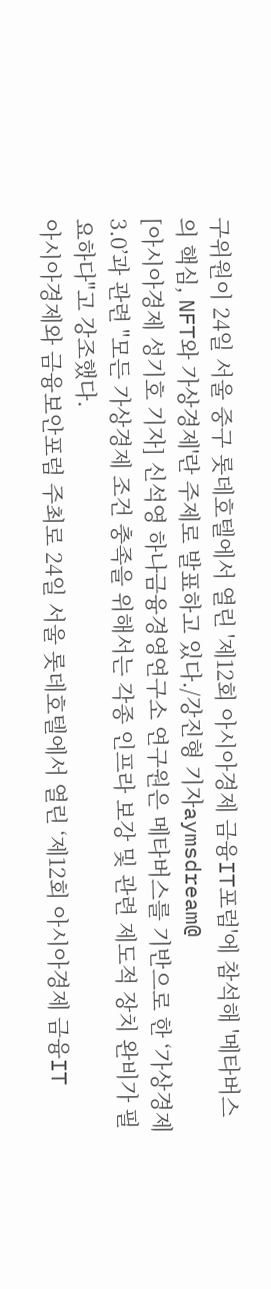구위원이 24일 서울 중구 롯데호텔에서 열린 '제12회 아시아경제 금융IT포럼'에 참석해 '메타버스의 핵심, NFT와 가상경제'란 주제로 발표하고 있다./강진형 기자aymsdream@
[아시아경제 성기호 기자] 신석영 하나금융경영연구소 연구원은 메타버스를 기반으로 한 ‘가상경제 3.0’과 관련 "모든 가상경제 조건 충족을 위해서는 각종 인프라 보강 및 관련 제도적 장치 완비가 필요하다"고 강조했다.
아시아경제와 금융보안포럼 주최로 24일 서울 롯데호텔에서 열린 ‘제12회 아시아경제 금융IT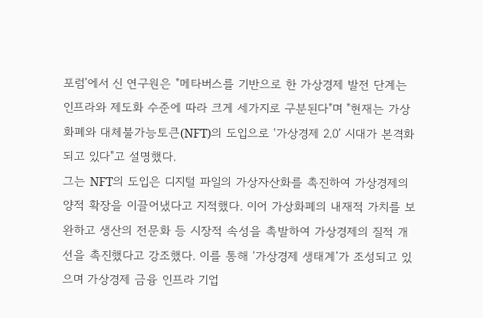포럼’에서 신 연구원은 "메타버스를 기반으로 한 가상경제 발전 단계는 인프라와 제도화 수준에 따라 크게 세가지로 구분된다"며 "현재는 가상화폐와 대체불가능토큰(NFT)의 도입으로 ‘가상경제 2.0’ 시대가 본격화 되고 있다"고 설명했다.
그는 NFT의 도입은 디지털 파일의 가상자산화를 촉진하여 가상경제의 양적 확장을 이끌어냈다고 지적했다. 이어 가상화폐의 내재적 가치를 보완하고 생산의 전문화 등 시장적 속성을 촉발하여 가상경제의 질적 개선을 촉진했다고 강조했다. 이를 통해 ‘가상경제 생태계’가 조성되고 있으며 가상경제 금융 인프라 기업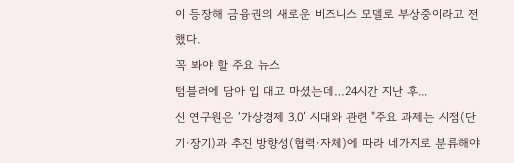이 등장해 금융권의 새로운 비즈니스 모델로 부상중이라고 전했다.
꼭 봐야 할 주요 뉴스
텀블러에 담아 입 대고 마셨는데…24시간 지난 후...
신 연구원은 ‘가상경제 3.0’ 시대와 관련 "주요 과제는 시점(단기·장기)과 추진 방향성(협력·자체)에 따라 네가지로 분류해야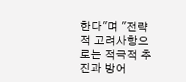한다"며 "전략적 고려사항으로는 적극적 추진과 방어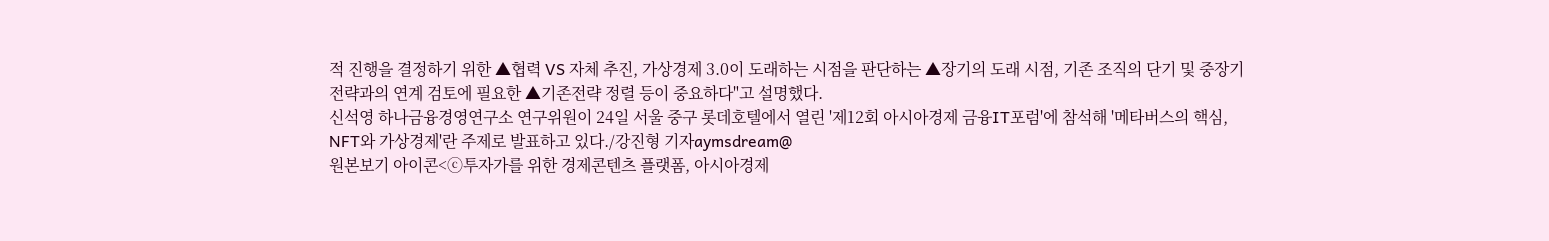적 진행을 결정하기 위한 ▲협력 VS 자체 추진, 가상경제 3.0이 도래하는 시점을 판단하는 ▲장기의 도래 시점, 기존 조직의 단기 및 중장기 전략과의 연계 검토에 필요한 ▲기존전략 정렬 등이 중요하다"고 설명했다.
신석영 하나금융경영연구소 연구위원이 24일 서울 중구 롯데호텔에서 열린 '제12회 아시아경제 금융IT포럼'에 참석해 '메타버스의 핵심, NFT와 가상경제'란 주제로 발표하고 있다./강진형 기자aymsdream@
원본보기 아이콘<ⓒ투자가를 위한 경제콘텐츠 플랫폼, 아시아경제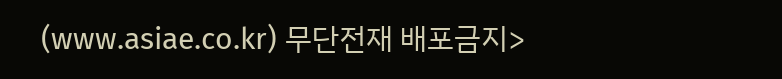(www.asiae.co.kr) 무단전재 배포금지>